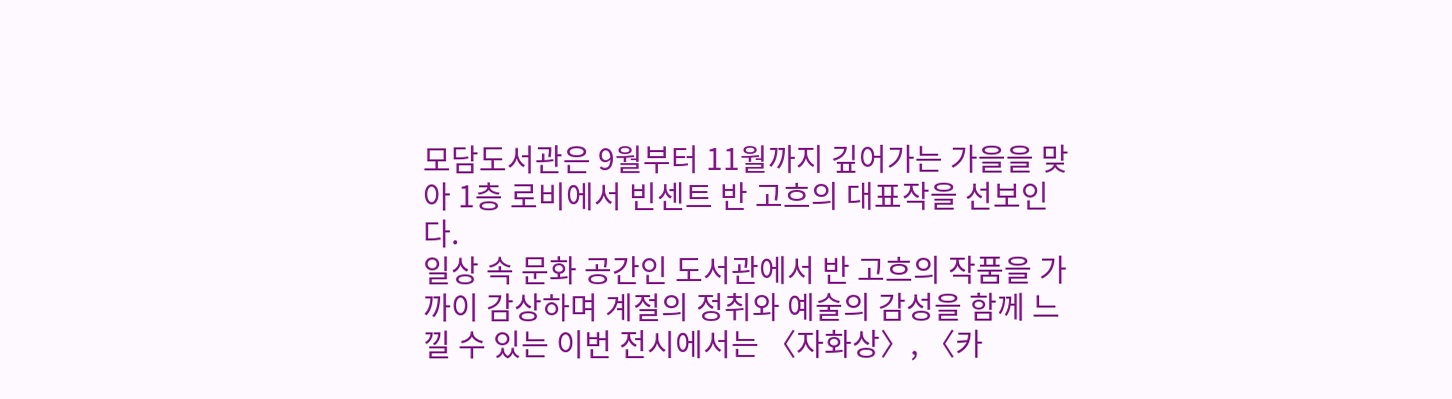모담도서관은 9월부터 11월까지 깊어가는 가을을 맞아 1층 로비에서 빈센트 반 고흐의 대표작을 선보인다.
일상 속 문화 공간인 도서관에서 반 고흐의 작품을 가까이 감상하며 계절의 정취와 예술의 감성을 함께 느낄 수 있는 이번 전시에서는 〈자화상〉, 〈카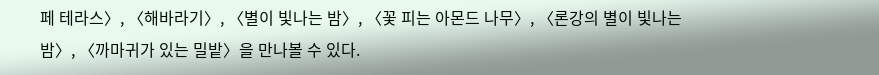페 테라스〉, 〈해바라기〉, 〈별이 빛나는 밤〉, 〈꽃 피는 아몬드 나무〉, 〈론강의 별이 빛나는 밤〉, 〈까마귀가 있는 밀밭〉을 만나볼 수 있다.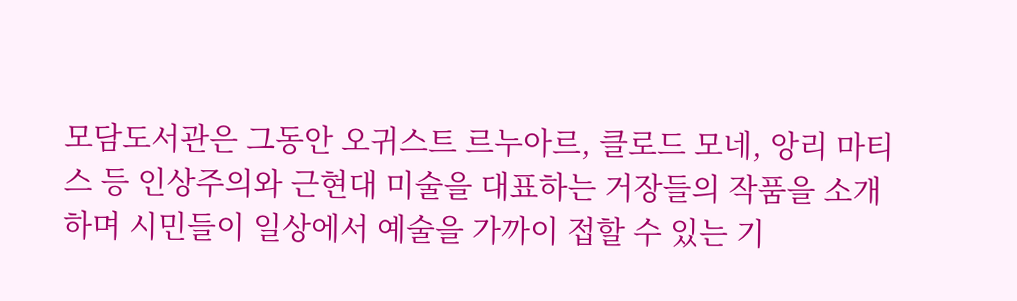모담도서관은 그동안 오귀스트 르누아르, 클로드 모네, 앙리 마티스 등 인상주의와 근현대 미술을 대표하는 거장들의 작품을 소개하며 시민들이 일상에서 예술을 가까이 접할 수 있는 기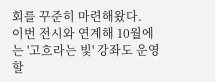회를 꾸준히 마련해왔다.
이번 전시와 연계해 10월에는 '고흐라는 빛' 강좌도 운영할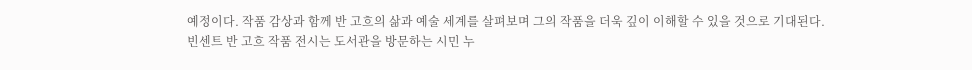예정이다. 작품 감상과 함께 반 고흐의 삶과 예술 세계를 살펴보며 그의 작품을 더욱 깊이 이해할 수 있을 것으로 기대된다.
빈센트 반 고흐 작품 전시는 도서관을 방문하는 시민 누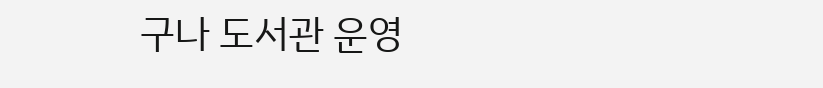구나 도서관 운영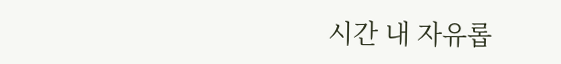시간 내 자유롭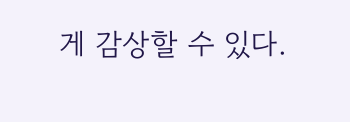게 감상할 수 있다.